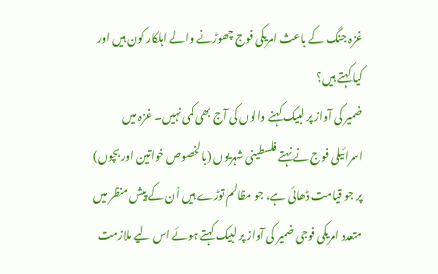غزہ جنگ کے باعث امریکی فوج چھوڑنے والے اہلکار کون ہیں اور کیا کہتے ہیں؟
ضمیر کی آواز پر لبیک کہنے والوں کی آج بھی کمی نہیں۔ غزہ میں اسرائیلی فوج نے نہتے فلسطینی شہریوں (بالخصوص خواتین اور بچوں) پر جو قیامت ڈھائی ہے، جو مظالم توڑے ہیں اُن کے پیش منظر میں متعدد امریکی فوجی ضمیر کی آواز پر لبیک کہتے ہوئے اس لیے ملازمت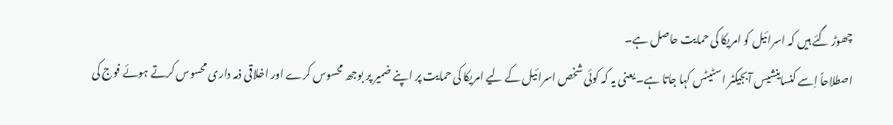چھوڑ گئے ہیں کہ اسرائیل کو امریکا کی حمایت حاصل ہے۔
اصطلاحاً اِسے کنساینشیس آبجیکٹر اسٹیٹس کہا جاتا ہے۔ یعنی یہ کہ کوئی شخص اسرائیل کے لیے امریکا کی حمایت پر اپنے ضمیر پر بوجھ محسوس کرے اور اخلاقی ذمہ داری محسوس کرتے ہوئے فوج کی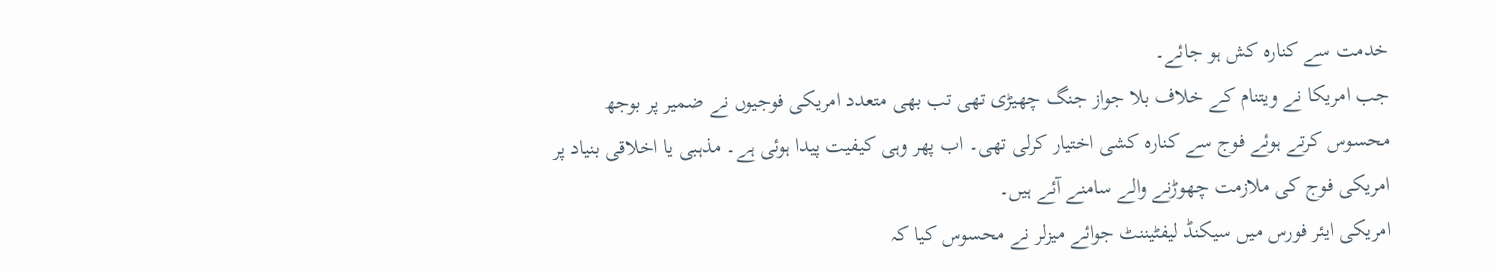خدمت سے کنارہ کش ہو جائے۔
جب امریکا نے ویتنام کے خلاف بلا جواز جنگ چھیڑی تھی تب بھی متعدد امریکی فوجیوں نے ضمیر پر بوجھ محسوس کرتے ہوئے فوج سے کنارہ کشی اختیار کرلی تھی۔ اب پھر وہی کیفیت پیدا ہوئی ہے۔ مذہبی یا اخلاقی بنیاد پر امریکی فوج کی ملازمت چھوڑنے والے سامنے آئے ہیں۔
امریکی ایئر فورس میں سیکنڈ لیفٹیننٹ جوائے میزلر نے محسوس کیا کہ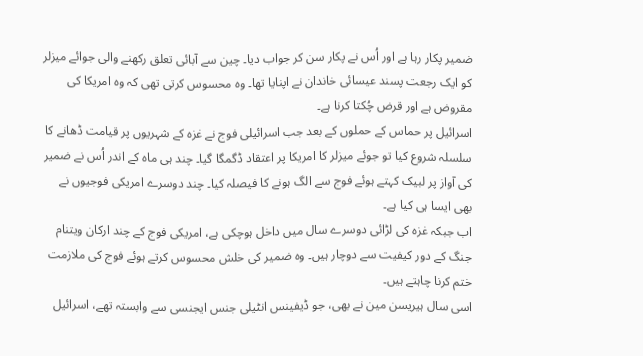ضمیر پکار رہا ہے اور اُس نے پکار سن کر جواب دیا۔ چین سے آبائی تعلق رکھنے والی جوائے میزلر کو ایک رجعت پسند عیسائی خاندان نے اپنایا تھا۔ وہ محسوس کرتی تھی کہ وہ امریکا کی مقروض ہے اور قرض چُکتا کرنا ہے۔
اسرائیل پر حماس کے حملوں کے بعد جب اسرائیلی فوج نے غزہ کے شہریوں پر قیامت ڈھانے کا سلسلہ شروع کیا تو جوئے میزلر کا امریکا پر اعتقاد ڈگمگا گیا۔ چند ہی ماہ کے اندر اُس نے ضمیر کی آواز پر لبیک کہتے ہوئے فوج سے الگ ہونے کا فیصلہ کیا۔ چند دوسرے امریکی فوجیوں نے بھی ایسا ہی کیا ہے۔
اب جبکہ غزہ کی لڑائی دوسرے سال میں داخل ہوچکی ہے، امریکی فوج کے چند ارکان ویتنام جنگ کے دور کیفیت سے دوچار ہیں۔ وہ ضمیر کی خلش محسوس کرتے ہوئے فوج کی ملازمت ختم کرنا چاہتے ہیں۔
اسی سال ہیریسن مین نے بھی، جو ڈیفینس انٹیلی جنس ایجنسی سے وابستہ تھے، اسرائیل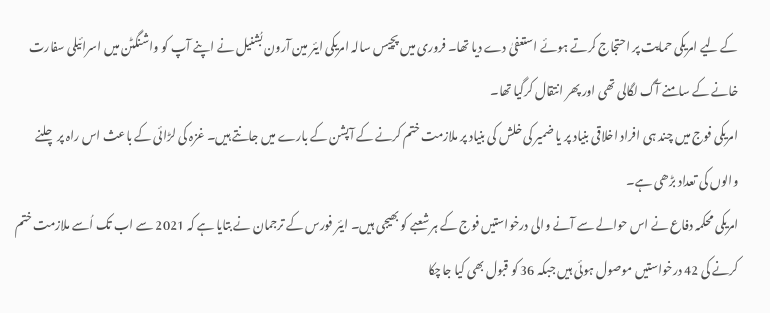کے لیے امریکی حمایت پر احتجاج کرتے ہوئے استعفیٰ دے دیا تھا۔ فروری میں پچیس سالہ امریکی ایئر مین آرون بُشنیل نے اپنے آپ کو واشنگٹن میں اسرائیلی سفارت خانے کے سامنے آگ لگالی تھی اور پھر انتقال کرگیا تھا۔
امریکی فوج میں چند ہی افراد اخلاقی بنیاد پر یا ضمیر کی خلش کی بنیاد پر ملازمت ختم کرنے کے آپشن کے بارے میں جانتے ہیں۔ غزہ کی لڑائی کے باعث اس راہ پر چلنے والوں کی تعداد بڑھی ہے۔
امریکی محکمہ دفاع نے اس حوالے سے آنے والی درخواستیں فوج کے ہر شعبے کو بھیجی ہیں۔ ایئر فورس کے ترجمان نے بتایا ہے کہ 2021 سے اب تک اُسے ملازمت ختم کرنے کی 42 درخواستیں موصول ہوئی ہیں جبکہ 36 کو قبول بھی کیا جاچکا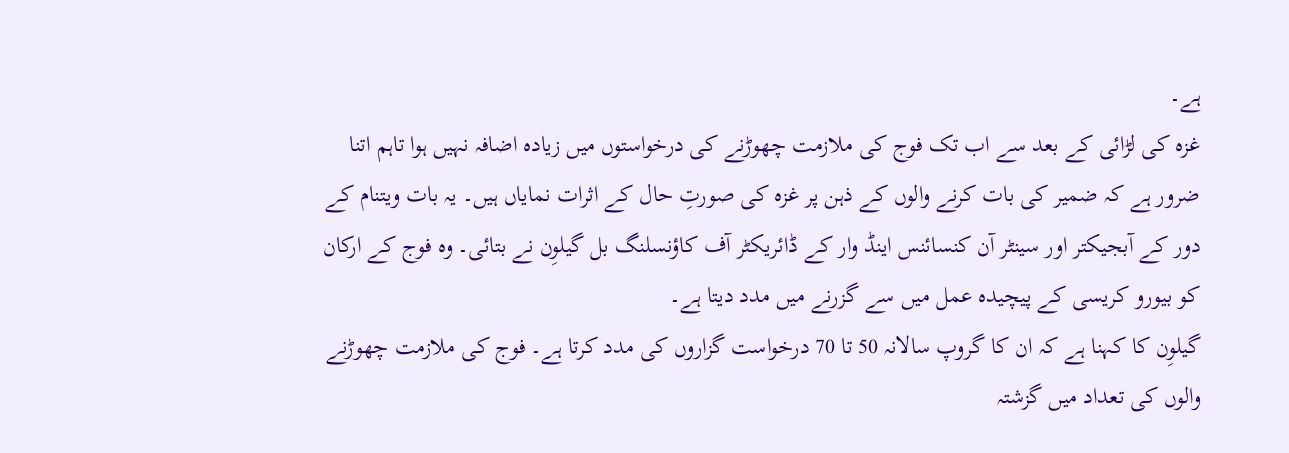ہے۔
غزہ کی لڑائی کے بعد سے اب تک فوج کی ملازمت چھوڑنے کی درخواستوں میں زیادہ اضافہ نہیں ہوا تاہم اتنا ضرور ہے کہ ضمیر کی بات کرنے والوں کے ذہن پر غزہ کی صورتِ حال کے اثرات نمایاں ہیں۔ یہ بات ویتنام کے دور کے آبجیکتر اور سینٹر آن کنسائنس اینڈ وار کے ڈائریکٹر آف کاؤنسلنگ بل گیلوِن نے بتائی۔ وہ فوج کے ارکان کو بیورو کریسی کے پیچیدہ عمل میں سے گزرنے میں مدد دیتا ہے۔
گیلوِن کا کہنا ہے کہ ان کا گروپ سالانہ 50 تا 70 درخواست گزاروں کی مدد کرتا ہے۔ فوج کی ملازمت چھوڑنے والوں کی تعداد میں گزشتہ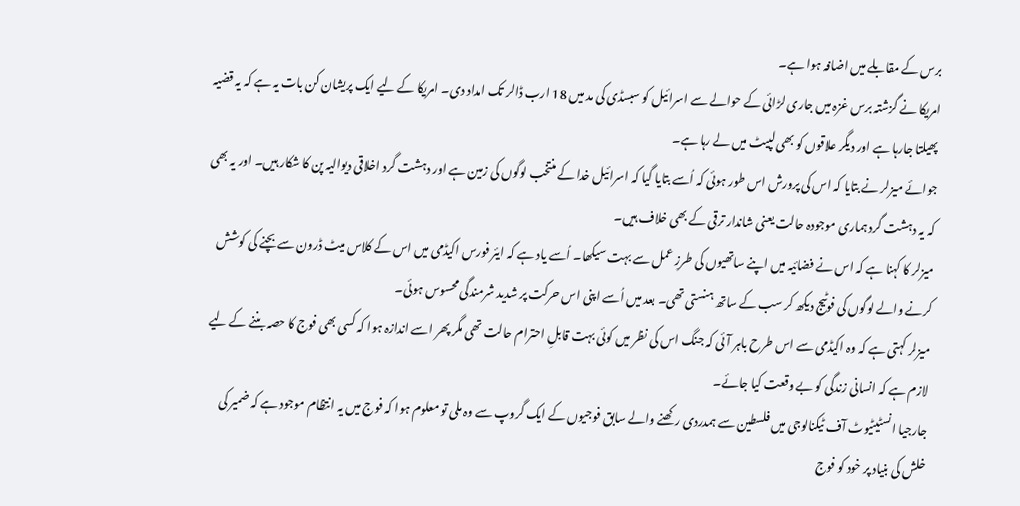برس کے مقابلے میں اضافہ ہوا ہے۔
امریکا نے گزشتہ برس غزہ میں جاری لڑائی کے حوالے سے اسرائیل کو سبسڈی کی مد میں 18 ارب ڈالر تک امداد دی۔ امریکا کے لیے ایک پریشان کن بات یہ ہے کہ یہ قضیہ پھیلتا جارہا ہے اور دیگر علاقوں کو بھی لپیٹ میں لے رہا ہے۔
جوائے میزلر نے بتایا کہ اس کی پرورش اس طور ہوئی کہ اُسے بتایا گیا کہ اسرائیل خدا کے منتخب لوگوں کی زمین ہے اور دہشت گرد اخلاقی دیوالیہ پن کا شکار ہیں۔ اور یہ بھی کہ یہ دہشت گرد ہماری موجودہ حالت یعنی شاندار ترقی کے بھی خلاف ہیں۔
میزلر کا کہنا ہے کہ اس نے فضائیہ میں اپنے ساتھیوں کی طرزِ عمل سے بہت سیکھا۔ اُسے یاد ہے کہ ایئر فورس اکیڈمی میں اس کے کلاس میٹ ڈرون سے بچنے کی کوشش کرنے والے لوگوں کی فوٹیج دیکھ کر سب کے ساتھ ہنستی تھی۔ بعد میں اُسے اپنی اس حرکت پر شدید شرمندگی محسوس ہوئی۔
میزلر کہتی ہے کہ وہ اکیڈمی سے اس طرح باہر آئی کہ جنگ اس کی نظر میں کوئی بہت قابلِ احترام حالت تھی مگر پھر اسے اندازہ ہوا کہ کسی بھی فوج کا حصہ بننے کے لیے لازم ہے کہ انسانی زندگی کو بے وقعت کیا جائے۔
جارجیا انسٹیٹیوٹ آف ٹیکنالوجی میں فلسطین سے ہمدردی رکھنے والے سابق فوجیوں کے ایک گروپ سے وہ ملی تو معلوم ہوا کہ فوج میں یہ انتظام موجود ہے کہ ضمیر کی خلش کی بنیاد پر خود کو فوج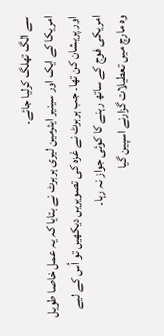سے الگ تھلگ کرلیا جائے۔
امریکا کے ایک اور سینیر ایئرمین لیری ہربرٹ نے بتایا کہ یہ عمل خاصا طویل اور پریشان کن تھا۔ جب ہربرٹ نے غزہ کی تصویریں دیکھیں تو اُس کے لیے امریکی فوج کے ساتھ رہنے کا کوئی جواز نہ رہا۔
وہ مارچ میں تعطیلات گزارنے اسپین گیا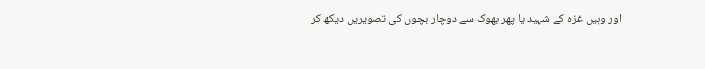اور وہیں غزہ کے شہید یا پھر بھوک سے دوچار بچوں کی تصویریں دیکھ کر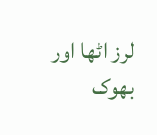لرز اٹھا اور بھوک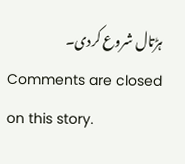ہڑتال شروع کردی۔
Comments are closed on this story.